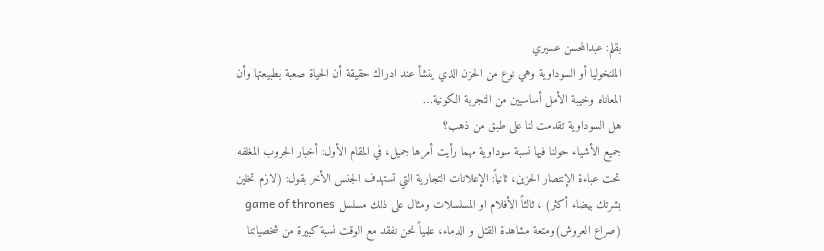بقلم: عبدالمحسن عسيري
الملنخوليا أو السوداوية وهي نوع من الحزن الذي ينشأ عند ادراك حقيقة أن الحياة صعبة بطبيعتها وأن المعاناه وخيبة الأمل أساسيين من التجربة الكونية…
هل السوداوية تقدمت لنا على طبق من ذهب؟
جميع الأشياء حولنا فيها نسبة سوداوية مهما رأيت أمرها جميل، في المقام الأول: أخبار الحروب المغلفه تحت عباءة الإنتصار الحزين، ثانياً: الإعلانات التجارية التي تستهدف الجنس الأخر بقول: (لازم تخلين بشرتك بيضاء أكثر) ، ثالثاً الأفلام او المسلسلات ومثال على ذلك مسلسل game of thrones
(صراع العروش)ومتعة مشاهدة القتل و الدماء، علمياً نحن نفقد مع الوقت نسبة كبيرة من شخصياتنا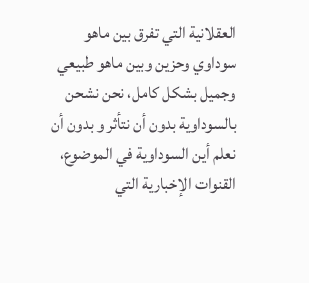العقلانية التي تفرق بين ماهو سوداوي وحزين وبين ماهو طبيعي وجميل بشكل كامل، نحن نشحن بالسوداوية بدون أن نتأثر و بدون أن نعلم أين السوداوية في الموضوع، القنوات الإخبارية التي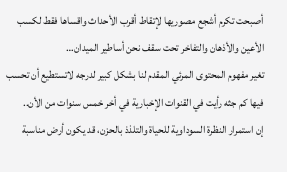أصبحت تكرم أشجع مصوريها لإتقاط أقرب الأحداث واقساها فقط لكسب الأعين والأذهان والتفاخر تحت سقف نحن أساطير الميدان…
تغير مفهوم المحتوى المرئي المقدم لنا بشكل كبير لدرجه لاتستطيع أن تحسب فيها كم جثه رأيت في القنوات الإخبارية في أخر خمس سنوات من الأن..
إن استمرار النظرة السوداوية للحياة والتلذذ بالحزن، قد يكون أرض مناسبة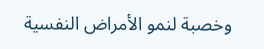وخصبة لنمو الأمراض النفسية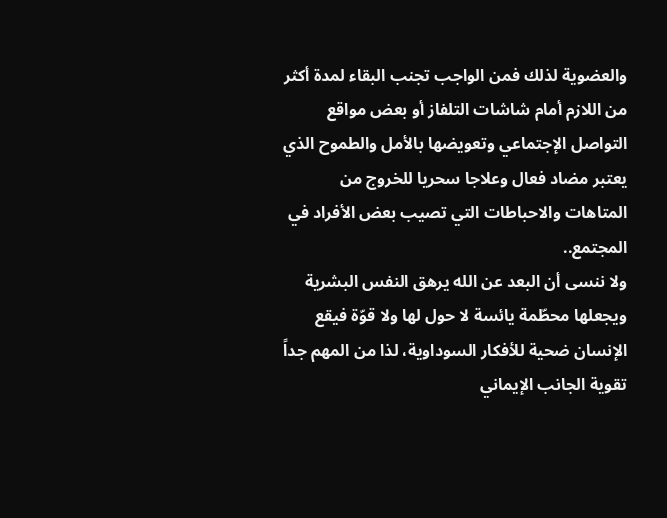والعضوية لذلك فمن الواجب تجنب البقاء لمدة أكثر من اللازم أمام شاشات التلفاز أو بعض مواقع التواصل الإجتماعي وتعويضها بالأمل والطموح الذي يعتبر مضاد فعال وعلاجا سحريا للخروج من المتاهات والاحباطات التي تصيب بعض الأفراد في المجتمع..
ولا ننسى أن البعد عن الله يرهق النفس البشرية ويجعلها محطّمة يائسة لا حول لها ولا قوّة فيقع الإنسان ضحية للأفكار السوداوية، لذا من المهم جداً تقوية الجانب الإيماني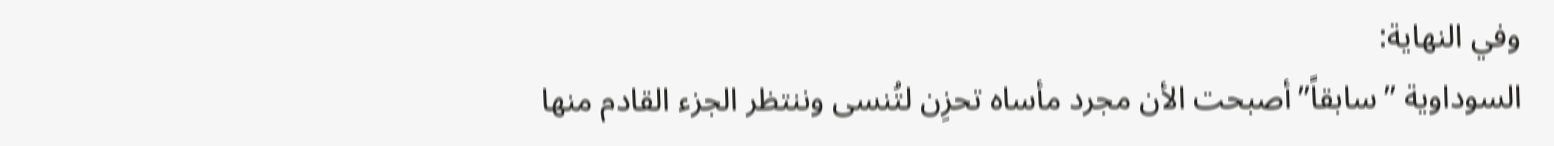وفي النهاية:
السوداوية ”سابقاً”أصبحت الأن مجرد مأساه تحزِن لتُنسى وننتظر الجزء القادم منها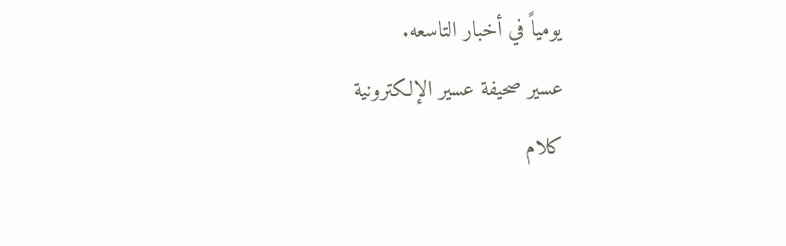يومياً في أخبار التاسعه.
عسير صحيفة عسير الإلكترونية
كلام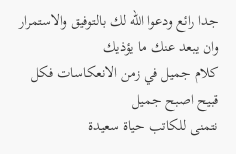جدا رائع ودعوا الله لك بالتوفيق والاستمرار
وان يبعد عنك ما يؤذيك
كلام جميل في زمن الانعكاسات فكل قبيح اصبح جميل
نتمنى للكاتب حياة سعيدة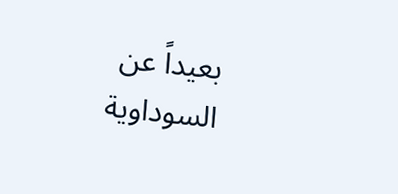بعيداً عن السوداوية